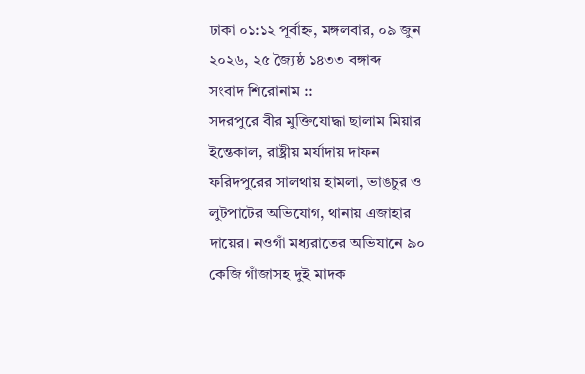ঢাকা ০১:১২ পূর্বাহ্ন, মঙ্গলবার, ০৯ জুন ২০২৬, ২৫ জ্যৈষ্ঠ ১৪৩৩ বঙ্গাব্দ
সংবাদ শিরোনাম ::
সদরপুরে বীর মুক্তিযোদ্ধা ছালাম মিয়ার ইন্তেকাল, রাষ্ট্রীয় মর্যাদায় দাফন ফরিদপুরের সালথায় হামলা, ভাঙচুর ও লুটপাটের অভিযোগ, থানায় এজাহার দায়ের। নওগাঁ মধ্যরাতের অভিযানে ৯০ কেজি গাঁজাসহ দুই মাদক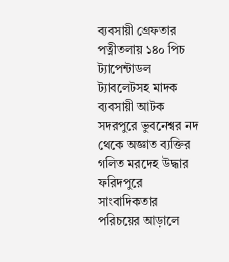ব্যবসায়ী গ্রেফতার পত্নীতলায় ১৪০ পিচ ট্যাপেন্টাডল ট্যাবলেটসহ মাদক ব্যবসায়ী আটক সদরপুরে ভুবনেশ্বর নদ থেকে অজ্ঞাত ব্যক্তির গলিত মরদেহ উদ্ধার ফরিদপুরে সাংবাদিকতার পরিচয়ের আড়ালে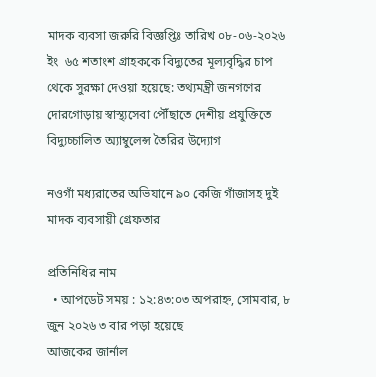মাদক ব্যবসা জরুরি বিজ্ঞপ্তিঃ তারিখ ০৮-০৬-২০২৬ ইং  ৬৫ শতাংশ গ্রাহককে বিদ্যুতের মূল্যবৃদ্ধির চাপ থেকে সুরক্ষা দেওয়া হয়েছে: তথ্যমন্ত্রী জনগণের দোরগোড়ায় স্বাস্থ্যসেবা পৌঁছাতে দেশীয় প্রযুক্তিতে বিদ্যুচ্চালিত অ্যাম্বুলেন্স তৈরির উদ্যোগ

নওগাঁ মধ্যরাতের অভিযানে ৯০ কেজি গাঁজাসহ দুই মাদক ব্যবসায়ী গ্রেফতার

প্রতিনিধির নাম
  • আপডেট সময় : ১২:৪৩:০৩ অপরাহ্ন, সোমবার, ৮ জুন ২০২৬ ৩ বার পড়া হয়েছে
আজকের জার্নাল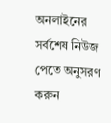অনলাইনের সর্বশেষ নিউজ পেতে অনুসরণ করুন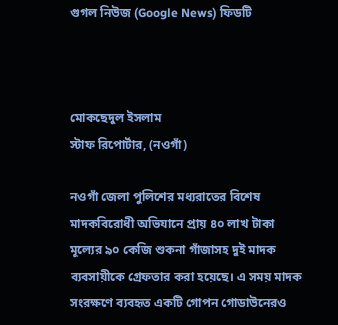গুগল নিউজ (Google News) ফিডটি



মোকছেদুল ইসলাম
স্টাফ রিপোর্টার, (নওগাঁ)

নওগাঁ জেলা পুলিশের মধ্যরাতের বিশেষ মাদকবিরোধী অভিযানে প্রায় ৪০ লাখ টাকা মূল্যের ৯০ কেজি শুকনা গাঁজাসহ দুই মাদক ব্যবসায়ীকে গ্রেফতার করা হয়েছে। এ সময় মাদক সংরক্ষণে ব্যবহৃত একটি গোপন গোডাউনেরও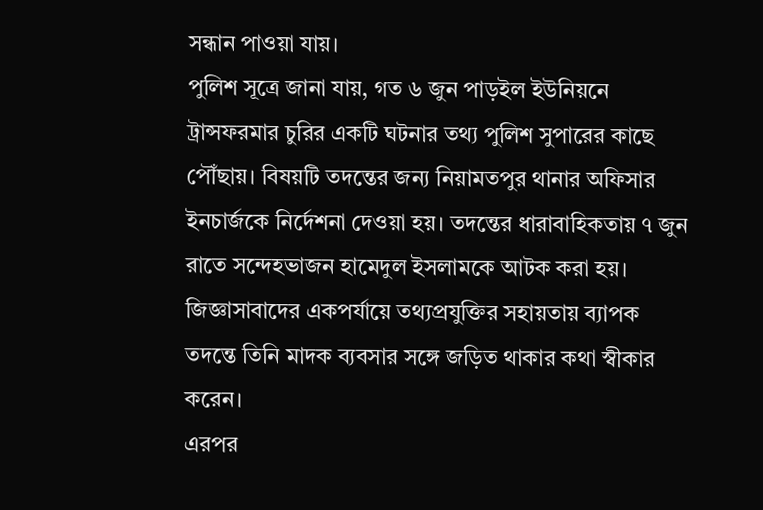সন্ধান পাওয়া যায়।
পুলিশ সূত্রে জানা যায়, গত ৬ জুন পাড়ইল ইউনিয়নে ট্রান্সফরমার চুরির একটি ঘটনার তথ্য পুলিশ সুপারের কাছে পৌঁছায়। বিষয়টি তদন্তের জন্য নিয়ামতপুর থানার অফিসার ইনচার্জকে নির্দেশনা দেওয়া হয়। তদন্তের ধারাবাহিকতায় ৭ জুন রাতে সন্দেহভাজন হামেদুল ইসলামকে আটক করা হয়। জিজ্ঞাসাবাদের একপর্যায়ে তথ্যপ্রযুক্তির সহায়তায় ব্যাপক তদন্তে তিনি মাদক ব্যবসার সঙ্গে জড়িত থাকার কথা স্বীকার করেন।
এরপর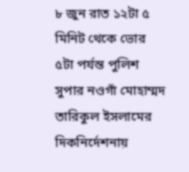৮ জুন রাত ১২টা ৫ মিনিট থেকে ভোর ৫টা পর্যন্ত পুলিশ সুপার নওগাঁ মোহাম্মদ তারিকুল ইসলামের দিকনির্দেশনায়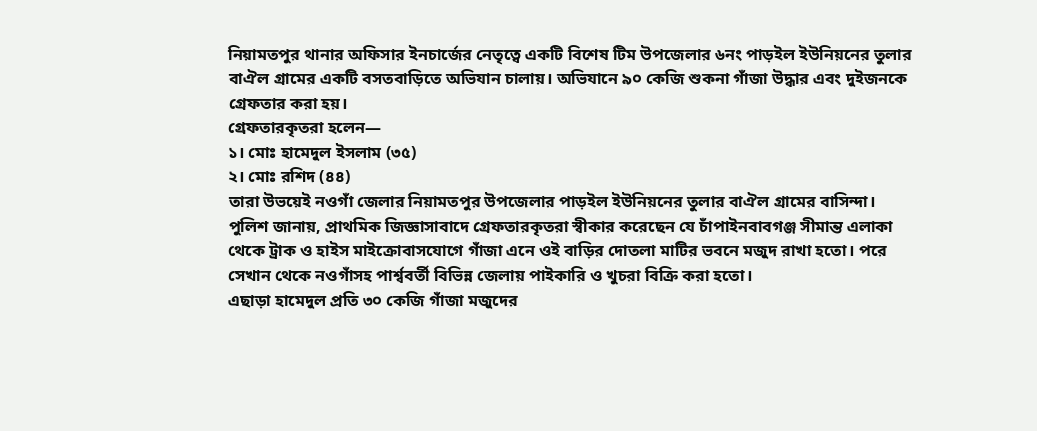নিয়ামতপুর থানার অফিসার ইনচার্জের নেতৃত্বে একটি বিশেষ টিম উপজেলার ৬নং পাড়ইল ইউনিয়নের তুলার বাঐল গ্রামের একটি বসতবাড়িতে অভিযান চালায়। অভিযানে ৯০ কেজি শুকনা গাঁজা উদ্ধার এবং দুইজনকে গ্রেফতার করা হয়।
গ্রেফতারকৃতরা হলেন—
১। মোঃ হামেদুল ইসলাম (৩৫)
২। মোঃ রশিদ (৪৪)
তারা উভয়েই নওগাঁ জেলার নিয়ামতপুর উপজেলার পাড়ইল ইউনিয়নের তুলার বাঐল গ্রামের বাসিন্দা।
পুলিশ জানায়, প্রাথমিক জিজ্ঞাসাবাদে গ্রেফতারকৃতরা স্বীকার করেছেন যে চাঁপাইনবাবগঞ্জ সীমান্ত এলাকা থেকে ট্রাক ও হাইস মাইক্রোবাসযোগে গাঁজা এনে ওই বাড়ির দোতলা মাটির ভবনে মজুদ রাখা হতো। পরে সেখান থেকে নওগাঁসহ পার্শ্ববর্তী বিভিন্ন জেলায় পাইকারি ও খুচরা বিক্রি করা হতো।
এছাড়া হামেদুল প্রতি ৩০ কেজি গাঁজা মজুদের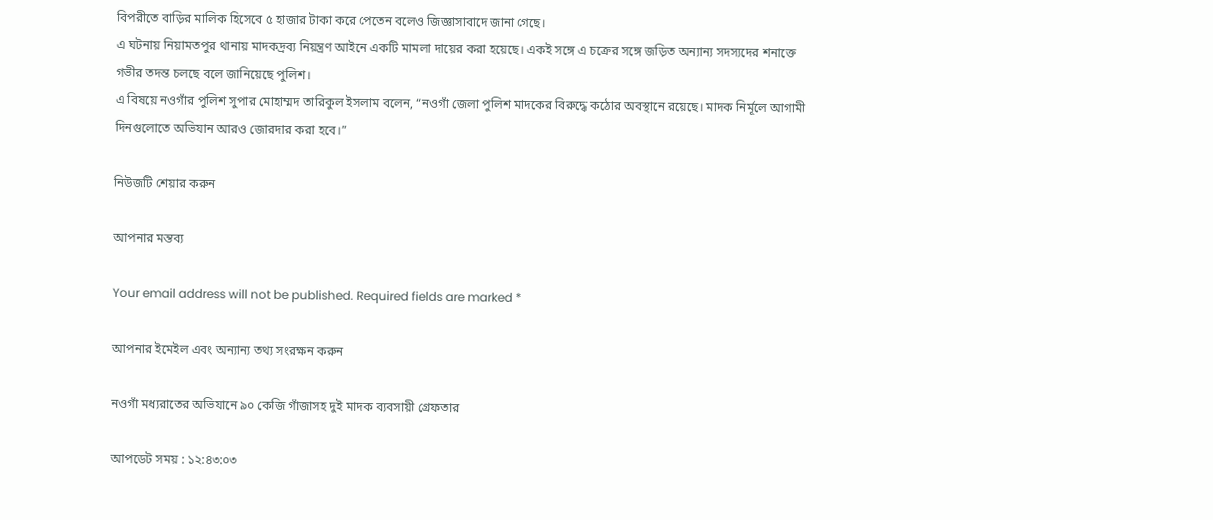বিপরীতে বাড়ির মালিক হিসেবে ৫ হাজার টাকা করে পেতেন বলেও জিজ্ঞাসাবাদে জানা গেছে।
এ ঘটনায় নিয়ামতপুর থানায় মাদকদ্রব্য নিয়ন্ত্রণ আইনে একটি মামলা দায়ের করা হয়েছে। একই সঙ্গে এ চক্রের সঙ্গে জড়িত অন্যান্য সদস্যদের শনাক্তে গভীর তদন্ত চলছে বলে জানিয়েছে পুলিশ।
এ বিষয়ে নওগাঁর পুলিশ সুপার মোহাম্মদ তারিকুল ইসলাম বলেন, “নওগাঁ জেলা পুলিশ মাদকের বিরুদ্ধে কঠোর অবস্থানে রয়েছে। মাদক নির্মূলে আগামী দিনগুলোতে অভিযান আরও জোরদার করা হবে।”

নিউজটি শেয়ার করুন

আপনার মন্তব্য

Your email address will not be published. Required fields are marked *

আপনার ইমেইল এবং অন্যান্য তথ্য সংরক্ষন করুন

নওগাঁ মধ্যরাতের অভিযানে ৯০ কেজি গাঁজাসহ দুই মাদক ব্যবসায়ী গ্রেফতার

আপডেট সময় : ১২:৪৩:০৩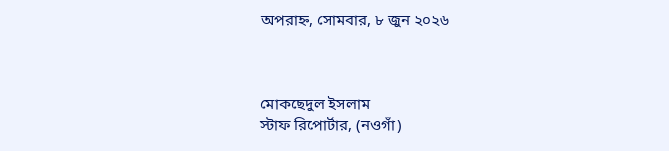অপরাহ্ন, সোমবার, ৮ জুন ২০২৬



মোকছেদুল ইসলাম
স্টাফ রিপোর্টার, (নওগাঁ)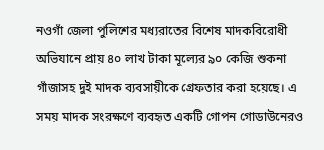নওগাঁ জেলা পুলিশের মধ্যরাতের বিশেষ মাদকবিরোধী অভিযানে প্রায় ৪০ লাখ টাকা মূল্যের ৯০ কেজি শুকনা গাঁজাসহ দুই মাদক ব্যবসায়ীকে গ্রেফতার করা হয়েছে। এ সময় মাদক সংরক্ষণে ব্যবহৃত একটি গোপন গোডাউনেরও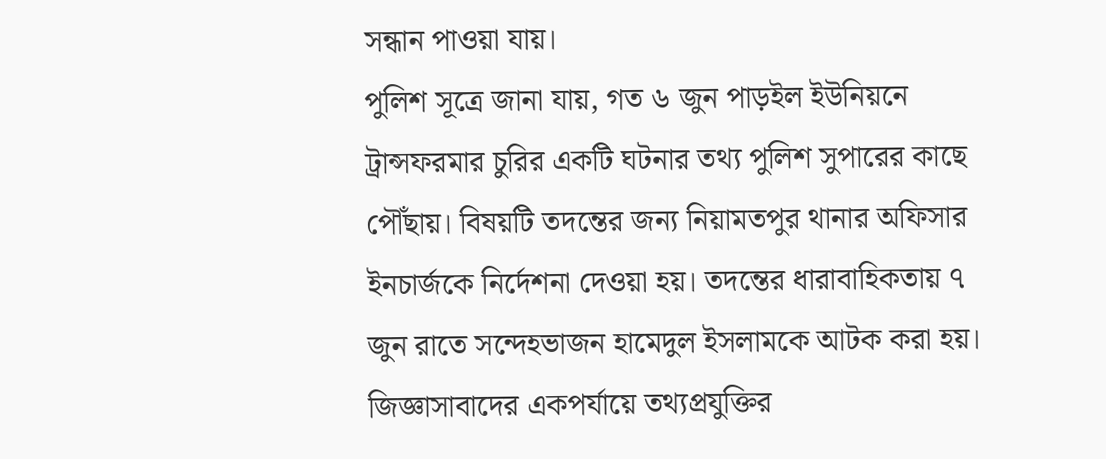সন্ধান পাওয়া যায়।
পুলিশ সূত্রে জানা যায়, গত ৬ জুন পাড়ইল ইউনিয়নে ট্রান্সফরমার চুরির একটি ঘটনার তথ্য পুলিশ সুপারের কাছে পৌঁছায়। বিষয়টি তদন্তের জন্য নিয়ামতপুর থানার অফিসার ইনচার্জকে নির্দেশনা দেওয়া হয়। তদন্তের ধারাবাহিকতায় ৭ জুন রাতে সন্দেহভাজন হামেদুল ইসলামকে আটক করা হয়। জিজ্ঞাসাবাদের একপর্যায়ে তথ্যপ্রযুক্তির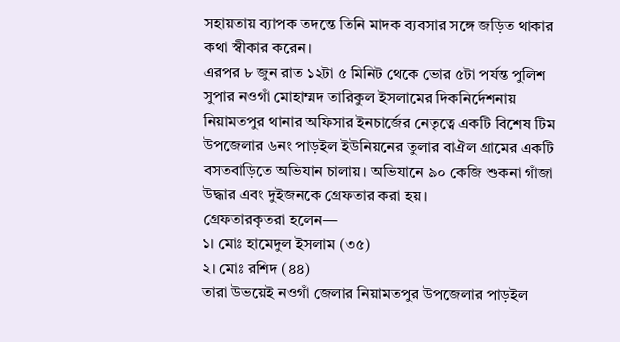সহায়তায় ব্যাপক তদন্তে তিনি মাদক ব্যবসার সঙ্গে জড়িত থাকার কথা স্বীকার করেন।
এরপর ৮ জুন রাত ১২টা ৫ মিনিট থেকে ভোর ৫টা পর্যন্ত পুলিশ সুপার নওগাঁ মোহাম্মদ তারিকুল ইসলামের দিকনির্দেশনায় নিয়ামতপুর থানার অফিসার ইনচার্জের নেতৃত্বে একটি বিশেষ টিম উপজেলার ৬নং পাড়ইল ইউনিয়নের তুলার বাঐল গ্রামের একটি বসতবাড়িতে অভিযান চালায়। অভিযানে ৯০ কেজি শুকনা গাঁজা উদ্ধার এবং দুইজনকে গ্রেফতার করা হয়।
গ্রেফতারকৃতরা হলেন—
১। মোঃ হামেদুল ইসলাম (৩৫)
২। মোঃ রশিদ (৪৪)
তারা উভয়েই নওগাঁ জেলার নিয়ামতপুর উপজেলার পাড়ইল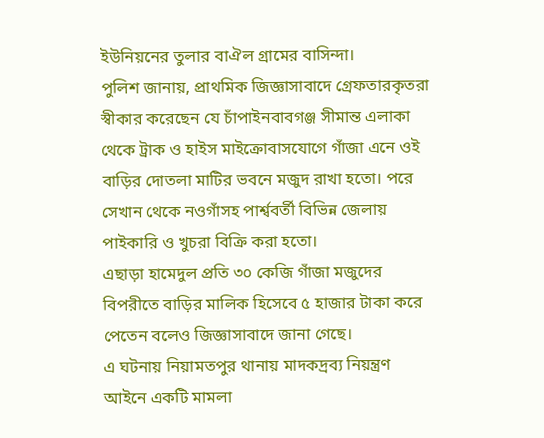ইউনিয়নের তুলার বাঐল গ্রামের বাসিন্দা।
পুলিশ জানায়, প্রাথমিক জিজ্ঞাসাবাদে গ্রেফতারকৃতরা স্বীকার করেছেন যে চাঁপাইনবাবগঞ্জ সীমান্ত এলাকা থেকে ট্রাক ও হাইস মাইক্রোবাসযোগে গাঁজা এনে ওই বাড়ির দোতলা মাটির ভবনে মজুদ রাখা হতো। পরে সেখান থেকে নওগাঁসহ পার্শ্ববর্তী বিভিন্ন জেলায় পাইকারি ও খুচরা বিক্রি করা হতো।
এছাড়া হামেদুল প্রতি ৩০ কেজি গাঁজা মজুদের বিপরীতে বাড়ির মালিক হিসেবে ৫ হাজার টাকা করে পেতেন বলেও জিজ্ঞাসাবাদে জানা গেছে।
এ ঘটনায় নিয়ামতপুর থানায় মাদকদ্রব্য নিয়ন্ত্রণ আইনে একটি মামলা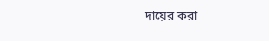দায়ের করা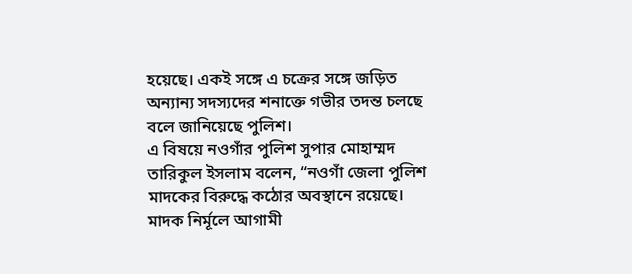হয়েছে। একই সঙ্গে এ চক্রের সঙ্গে জড়িত অন্যান্য সদস্যদের শনাক্তে গভীর তদন্ত চলছে বলে জানিয়েছে পুলিশ।
এ বিষয়ে নওগাঁর পুলিশ সুপার মোহাম্মদ তারিকুল ইসলাম বলেন, “নওগাঁ জেলা পুলিশ মাদকের বিরুদ্ধে কঠোর অবস্থানে রয়েছে। মাদক নির্মূলে আগামী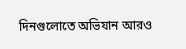দিনগুলোতে অভিযান আরও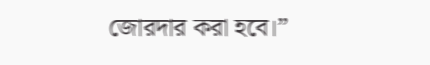জোরদার করা হবে।”